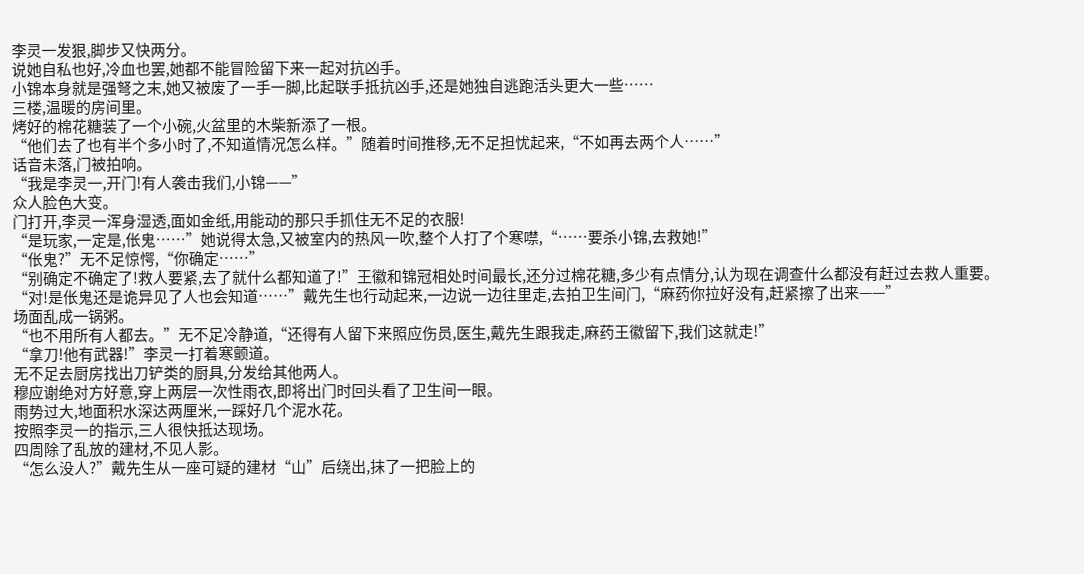李灵一发狠,脚步又快两分。
说她自私也好,冷血也罢,她都不能冒险留下来一起对抗凶手。
小锦本身就是强弩之末,她又被废了一手一脚,比起联手抵抗凶手,还是她独自逃跑活头更大一些……
三楼,温暖的房间里。
烤好的棉花糖装了一个小碗,火盆里的木柴新添了一根。
“他们去了也有半个多小时了,不知道情况怎么样。”随着时间推移,无不足担忧起来,“不如再去两个人……”
话音未落,门被拍响。
“我是李灵一,开门!有人袭击我们,小锦——”
众人脸色大变。
门打开,李灵一浑身湿透,面如金纸,用能动的那只手抓住无不足的衣服!
“是玩家,一定是,伥鬼……”她说得太急,又被室内的热风一吹,整个人打了个寒噤,“……要杀小锦,去救她!”
“伥鬼?”无不足惊愕,“你确定……”
“别确定不确定了!救人要紧,去了就什么都知道了!”王徽和锦冠相处时间最长,还分过棉花糖,多少有点情分,认为现在调查什么都没有赶过去救人重要。
“对!是伥鬼还是诡异见了人也会知道……”戴先生也行动起来,一边说一边往里走,去拍卫生间门,“麻药你拉好没有,赶紧擦了出来——”
场面乱成一锅粥。
“也不用所有人都去。”无不足冷静道,“还得有人留下来照应伤员,医生,戴先生跟我走,麻药王徽留下,我们这就走!”
“拿刀!他有武器!”李灵一打着寒颤道。
无不足去厨房找出刀铲类的厨具,分发给其他两人。
穆应谢绝对方好意,穿上两层一次性雨衣,即将出门时回头看了卫生间一眼。
雨势过大,地面积水深达两厘米,一踩好几个泥水花。
按照李灵一的指示,三人很快抵达现场。
四周除了乱放的建材,不见人影。
“怎么没人?”戴先生从一座可疑的建材“山”后绕出,抹了一把脸上的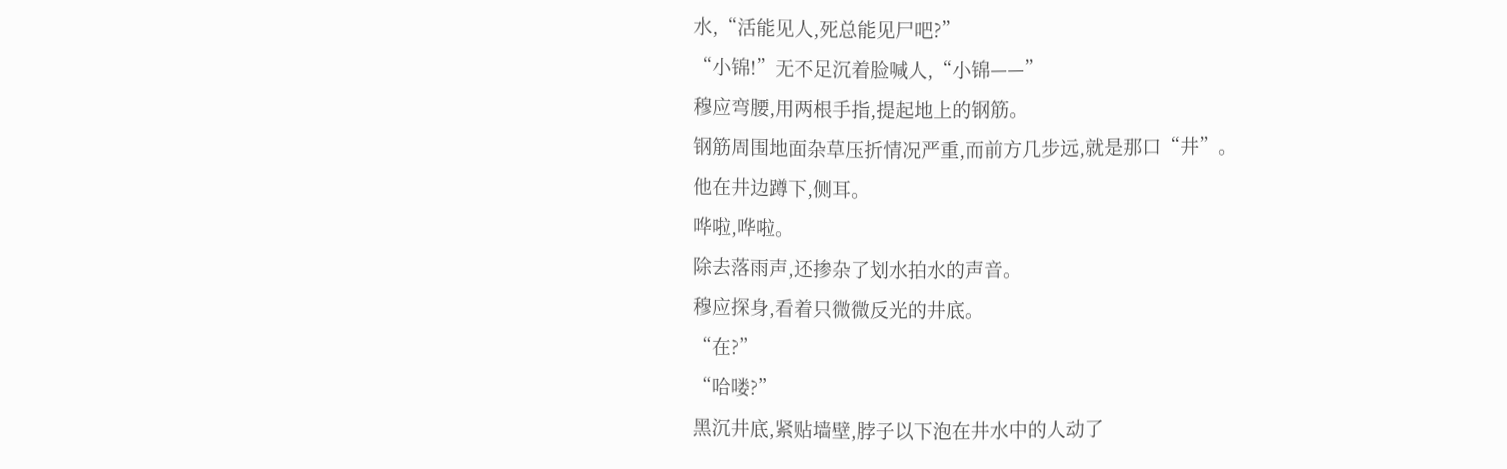水,“活能见人,死总能见尸吧?”
“小锦!”无不足沉着脸喊人,“小锦——”
穆应弯腰,用两根手指,提起地上的钢筋。
钢筋周围地面杂草压折情况严重,而前方几步远,就是那口“井”。
他在井边蹲下,侧耳。
哗啦,哗啦。
除去落雨声,还掺杂了划水拍水的声音。
穆应探身,看着只微微反光的井底。
“在?”
“哈喽?”
黑沉井底,紧贴墙壁,脖子以下泡在井水中的人动了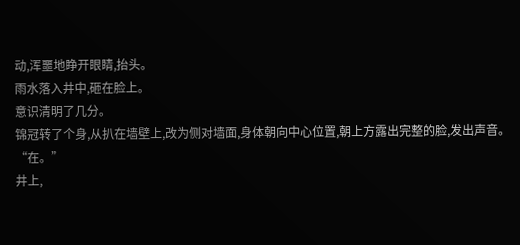动,浑噩地睁开眼睛,抬头。
雨水落入井中,砸在脸上。
意识清明了几分。
锦冠转了个身,从扒在墙壁上,改为侧对墙面,身体朝向中心位置,朝上方露出完整的脸,发出声音。
“在。”
井上,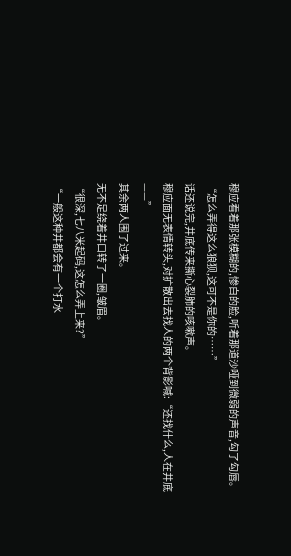穆应看着那张模糊的,惨白的脸,听着那道沙哑到微弱的声音,勾了勾唇。
“怎么弄得这么狼狈,这可不是你的……”
话还说完,井底传来撕心裂肺的咳嗽声。
穆应面无表情转头,对扩散出去找人的两个背影喊:“还找什么,人在井底——”
其余两人围了过来。
无不足绕着井口转了一圈,皱眉。
“很深,七八米起码,这怎么弄上来?”
“一般这种井都会有一个打水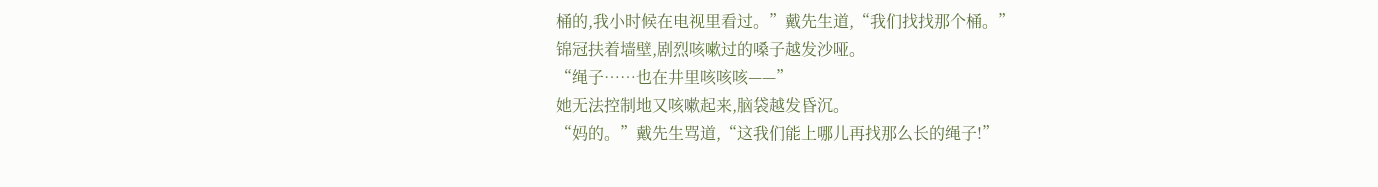桶的,我小时候在电视里看过。”戴先生道,“我们找找那个桶。”
锦冠扶着墙壁,剧烈咳嗽过的嗓子越发沙哑。
“绳子……也在井里咳咳咳——”
她无法控制地又咳嗽起来,脑袋越发昏沉。
“妈的。”戴先生骂道,“这我们能上哪儿再找那么长的绳子!”